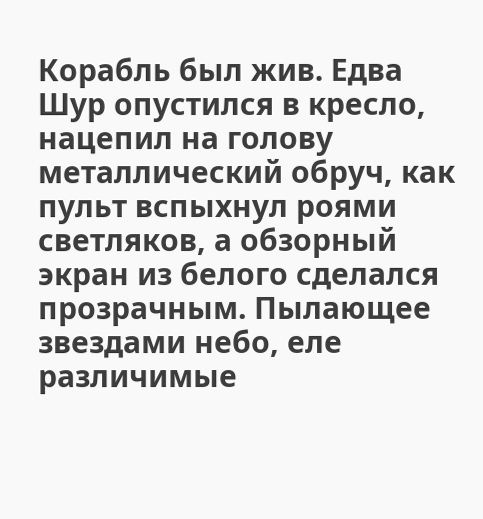Корабль был жив. Едва Шур опустился в кресло, нацепил на голову металлический обруч, как пульт вспыхнул роями светляков, а обзорный экран из белого сделался прозрачным. Пылающее звездами небо, еле различимые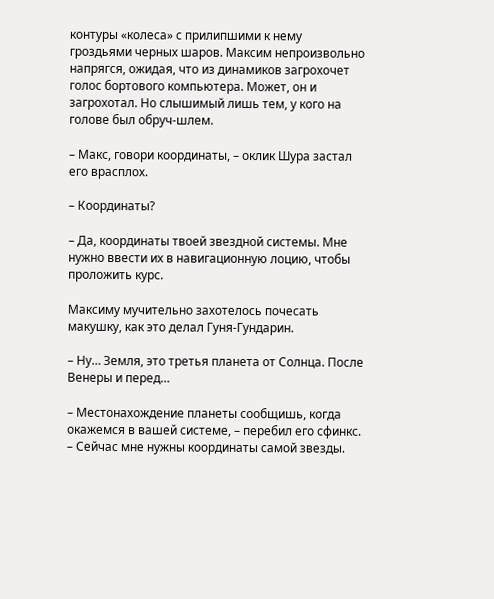контуры «колеса» с прилипшими к нему гроздьями черных шаров. Максим непроизвольно напрягся, ожидая, что из динамиков загрохочет голос бортового компьютера. Может, он и загрохотал. Но слышимый лишь тем, у кого на голове был обруч-шлем.

– Макс, говори координаты, – оклик Шура застал его врасплох.

– Координаты?

– Да, координаты твоей звездной системы. Мне нужно ввести их в навигационную лоцию, чтобы проложить курс.

Максиму мучительно захотелось почесать макушку, как это делал Гуня-Гундарин.

– Ну… Земля, это третья планета от Солнца. После Венеры и перед…

– Местонахождение планеты сообщишь, когда окажемся в вашей системе, – перебил его сфинкс. – Сейчас мне нужны координаты самой звезды.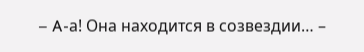– A-а! Она находится в созвездии… –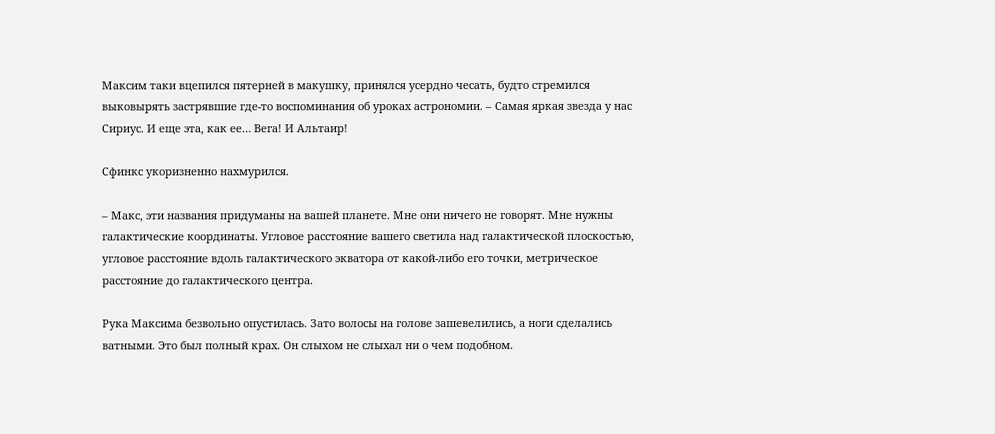Максим таки вцепился пятерней в макушку, принялся усердно чесать, будто стремился выковырять застрявшие где-то воспоминания об уроках астрономии. – Самая яркая звезда у нас Сириус. И еще эта, как ее… Вега! И Альтаир!

Сфинкс укоризненно нахмурился.

– Макс, эти названия придуманы на вашей планете. Мне они ничего не говорят. Мне нужны галактические координаты. Угловое расстояние вашего светила над галактической плоскостью, угловое расстояние вдоль галактического экватора от какой-либо его точки, метрическое расстояние до галактического центра.

Рука Максима безвольно опустилась. Зато волосы на голове зашевелились, а ноги сделались ватными. Это был полный крах. Он слыхом не слыхал ни о чем подобном.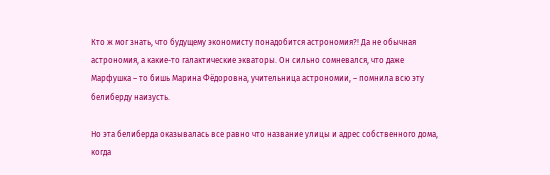Кто ж мог знать, что будущему экономисту понадобится астрономия?! Да не обычная астрономия, а какие-то галактические экваторы. Он сильно сомневался, что даже Марфушка – то бишь Марина Фёдоровна, учительница астрономии, – помнила всю эту белиберду наизусть.

Но эта белиберда оказывалась все равно что название улицы и адрес собственного дома, когда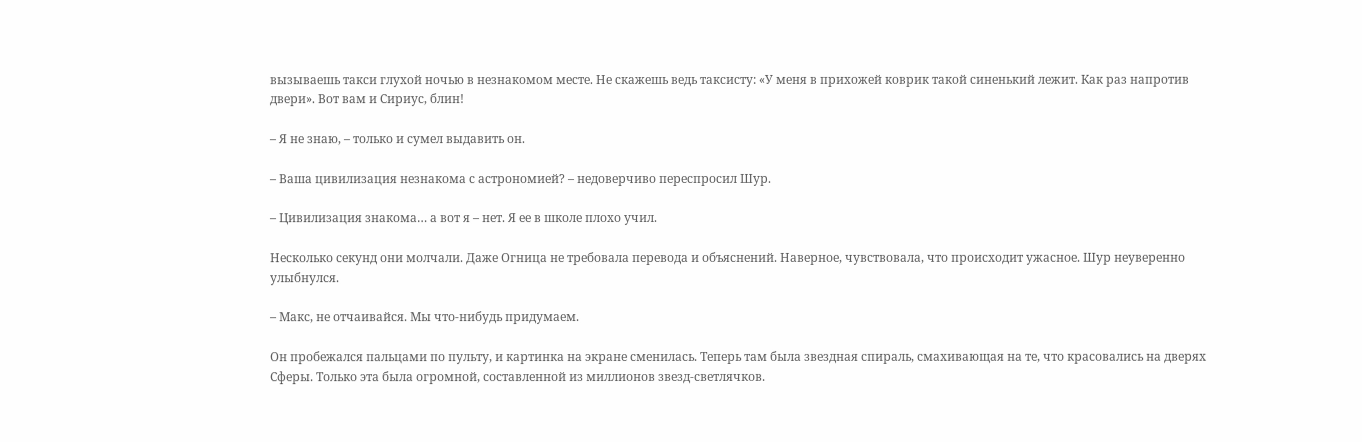вызываешь такси глухой ночью в незнакомом месте. Не скажешь ведь таксисту: «У меня в прихожей коврик такой синенький лежит. Как раз напротив двери». Вот вам и Сириус, блин!

– Я не знаю, – только и сумел выдавить он.

– Ваша цивилизация незнакома с астрономией? – недоверчиво переспросил Шур.

– Цивилизация знакома… а вот я – нет. Я ее в школе плохо учил.

Несколько секунд они молчали. Даже Огница не требовала перевода и объяснений. Наверное, чувствовала, что происходит ужасное. Шур неуверенно улыбнулся.

– Макс, не отчаивайся. Мы что-нибудь придумаем.

Он пробежался пальцами по пульту, и картинка на экране сменилась. Теперь там была звездная спираль, смахивающая на те, что красовались на дверях Сферы. Только эта была огромной, составленной из миллионов звезд-светлячков.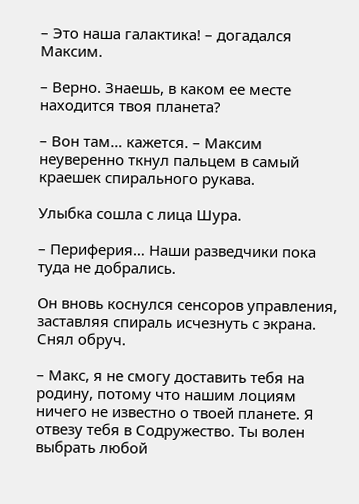– Это наша галактика! – догадался Максим.

– Верно. Знаешь, в каком ее месте находится твоя планета?

– Вон там… кажется. – Максим неуверенно ткнул пальцем в самый краешек спирального рукава.

Улыбка сошла с лица Шура.

– Периферия… Наши разведчики пока туда не добрались.

Он вновь коснулся сенсоров управления, заставляя спираль исчезнуть с экрана. Снял обруч.

– Макс, я не смогу доставить тебя на родину, потому что нашим лоциям ничего не известно о твоей планете. Я отвезу тебя в Содружество. Ты волен выбрать любой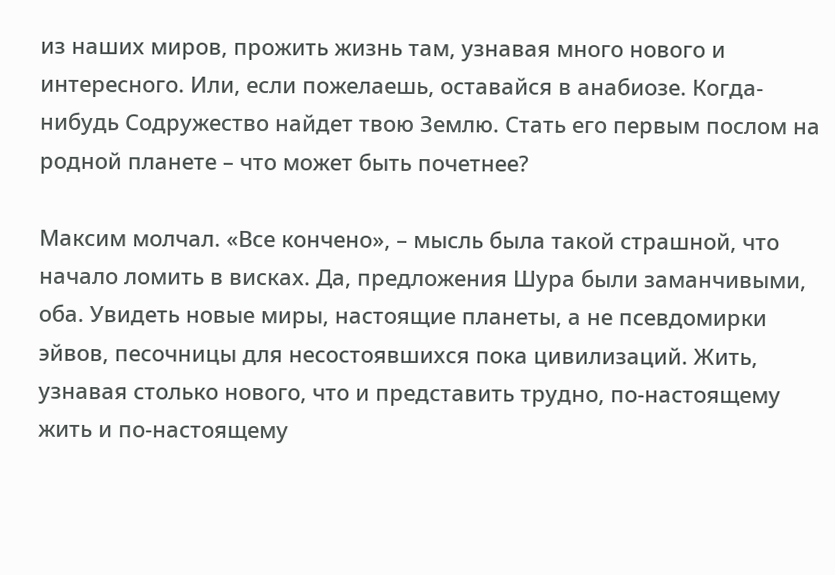из наших миров, прожить жизнь там, узнавая много нового и интересного. Или, если пожелаешь, оставайся в анабиозе. Когда-нибудь Содружество найдет твою Землю. Стать его первым послом на родной планете – что может быть почетнее?

Максим молчал. «Все кончено», – мысль была такой страшной, что начало ломить в висках. Да, предложения Шура были заманчивыми, оба. Увидеть новые миры, настоящие планеты, а не псевдомирки эйвов, песочницы для несостоявшихся пока цивилизаций. Жить, узнавая столько нового, что и представить трудно, по-настоящему жить и по-настоящему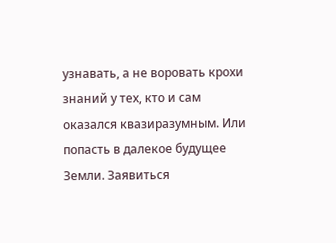узнавать, а не воровать крохи знаний у тех, кто и сам оказался квазиразумным. Или попасть в далекое будущее Земли. Заявиться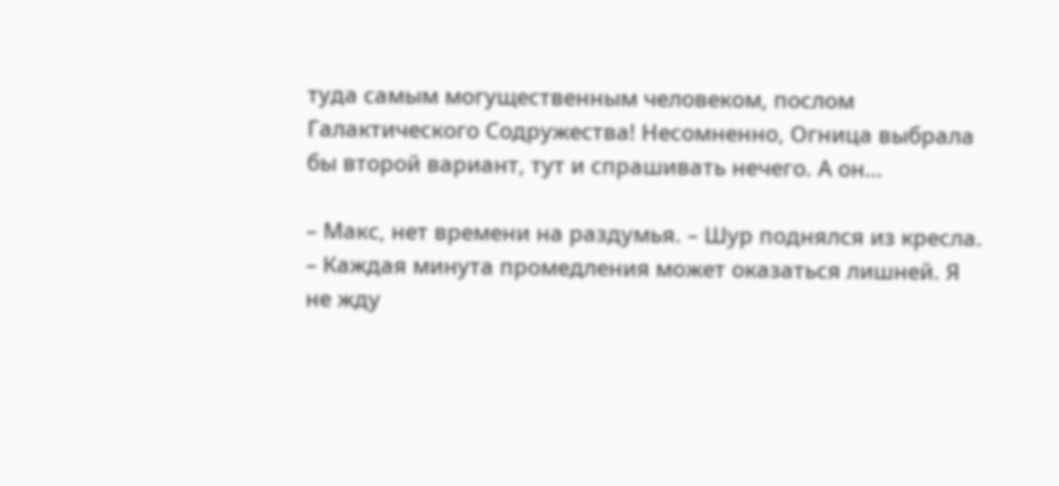туда самым могущественным человеком, послом Галактического Содружества! Несомненно, Огница выбрала бы второй вариант, тут и спрашивать нечего. А он…

– Макс, нет времени на раздумья. – Шур поднялся из кресла. – Каждая минута промедления может оказаться лишней. Я не жду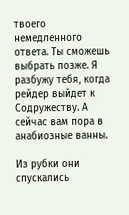твоего немедленного ответа. Ты сможешь выбрать позже. Я разбужу тебя, когда рейдер выйдет к Содружеству. А сейчас вам пора в анабиозные ванны.

Из рубки они спускались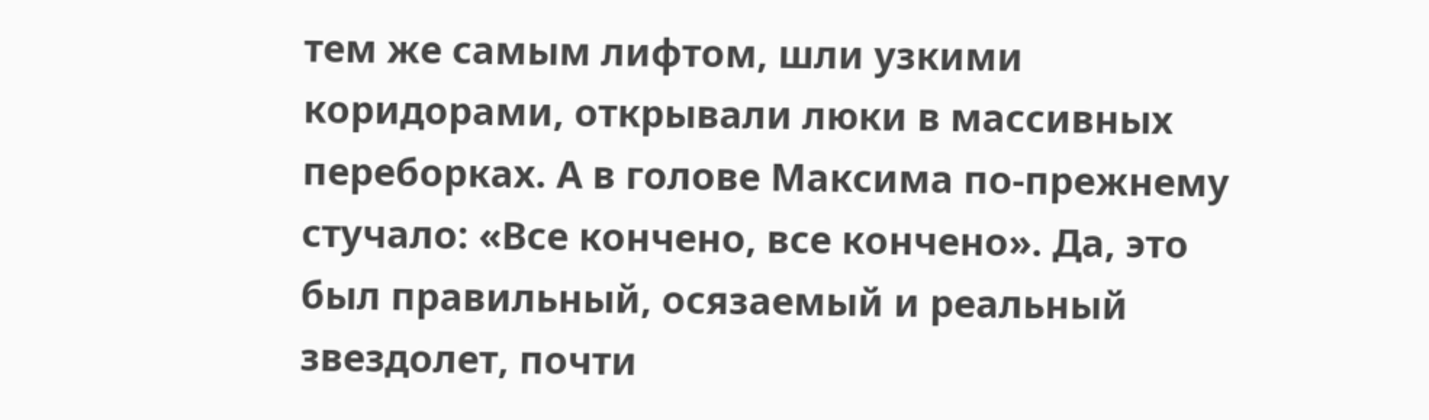тем же самым лифтом, шли узкими коридорами, открывали люки в массивных переборках. А в голове Максима по-прежнему стучало: «Все кончено, все кончено». Да, это был правильный, осязаемый и реальный звездолет, почти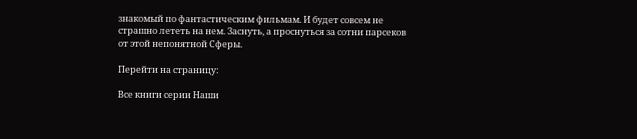знакомый по фантастическим фильмам. И будет совсем не страшно лететь на нем. Заснуть, а проснуться за сотни парсеков от этой непонятной Сферы.

Перейти на страницу:

Все книги серии Наши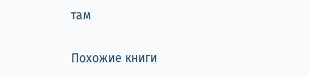там

Похожие книги